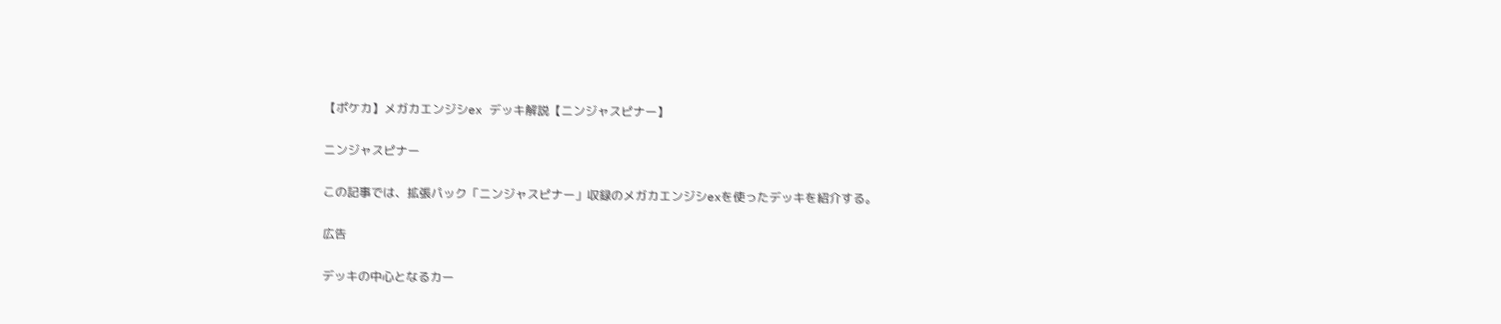【ポケカ】メガカエンジシex デッキ解説【ニンジャスピナー】

ニンジャスピナー

この記事では、拡張パック「ニンジャスピナー」収録のメガカエンジシexを使ったデッキを紹介する。

広告

デッキの中心となるカー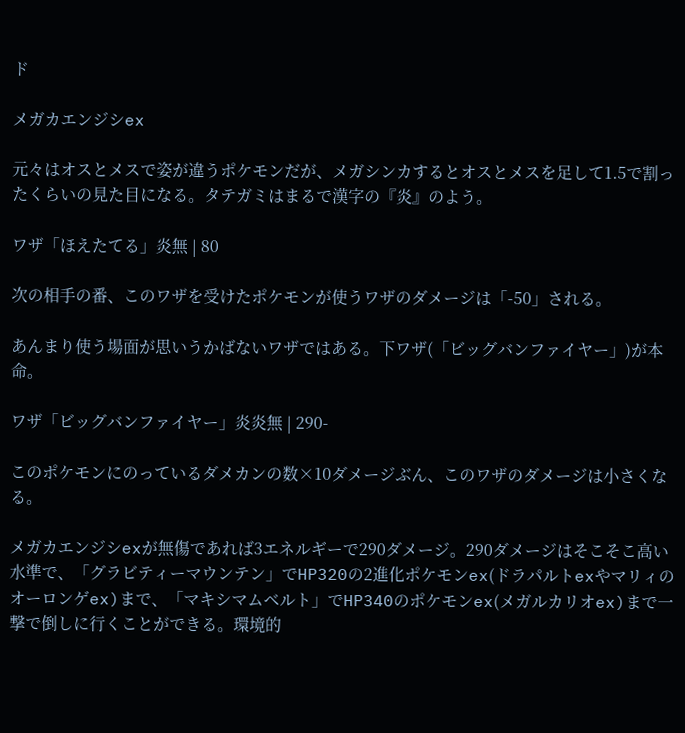ド

メガカエンジシex

元々はオスとメスで姿が違うポケモンだが、メガシンカするとオスとメスを足して1.5で割ったくらいの見た目になる。タテガミはまるで漢字の『炎』のよう。

ワザ「ほえたてる」炎無 | 80

次の相手の番、このワザを受けたポケモンが使うワザのダメージは「-50」される。

あんまり使う場面が思いうかばないワザではある。下ワザ(「ビッグバンファイヤー」)が本命。

ワザ「ビッグバンファイヤー」炎炎無 | 290-

このポケモンにのっているダメカンの数×10ダメージぶん、このワザのダメージは小さくなる。

メガカエンジシexが無傷であれば3エネルギーで290ダメージ。290ダメージはそこそこ高い水準で、「グラビティーマウンテン」でHP320の2進化ポケモンex(ドラパルトexやマリィのオーロンゲex)まで、「マキシマムベルト」でHP340のポケモンex(メガルカリオex)まで一撃で倒しに行くことができる。環境的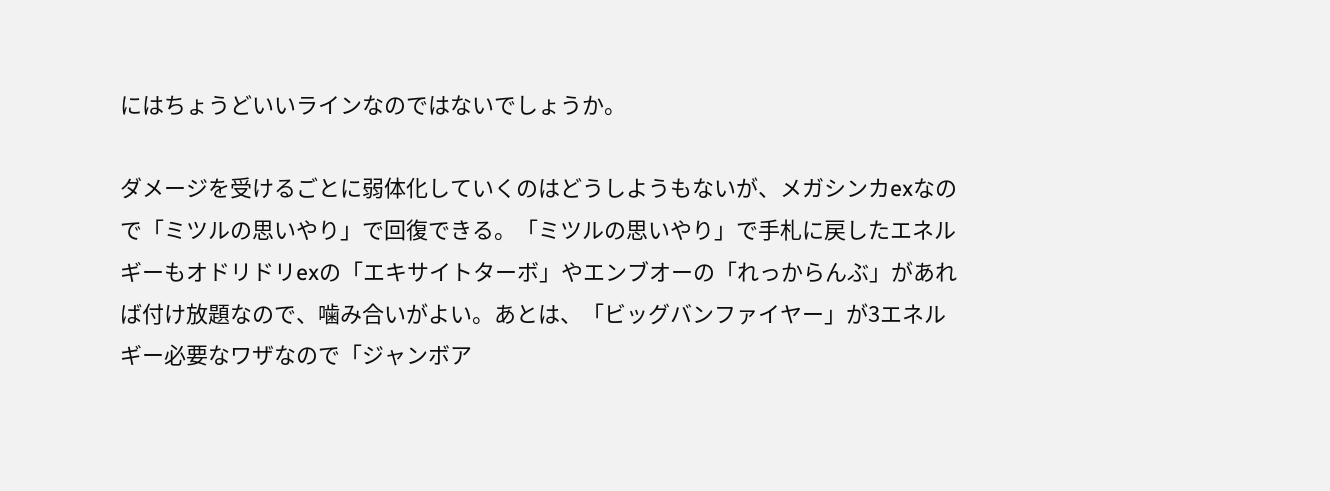にはちょうどいいラインなのではないでしょうか。

ダメージを受けるごとに弱体化していくのはどうしようもないが、メガシンカexなので「ミツルの思いやり」で回復できる。「ミツルの思いやり」で手札に戻したエネルギーもオドリドリexの「エキサイトターボ」やエンブオーの「れっからんぶ」があれば付け放題なので、噛み合いがよい。あとは、「ビッグバンファイヤー」が3エネルギー必要なワザなので「ジャンボア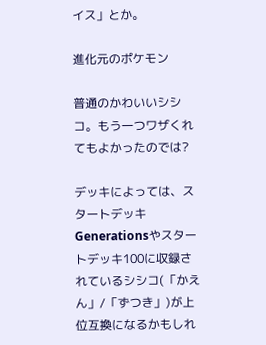イス」とか。

進化元のポケモン

普通のかわいいシシコ。もう一つワザくれてもよかったのでは?

デッキによっては、スタートデッキGenerationsやスタートデッキ100に収録されているシシコ(「かえん」/「ずつき」)が上位互換になるかもしれ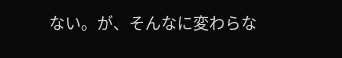ない。が、そんなに変わらな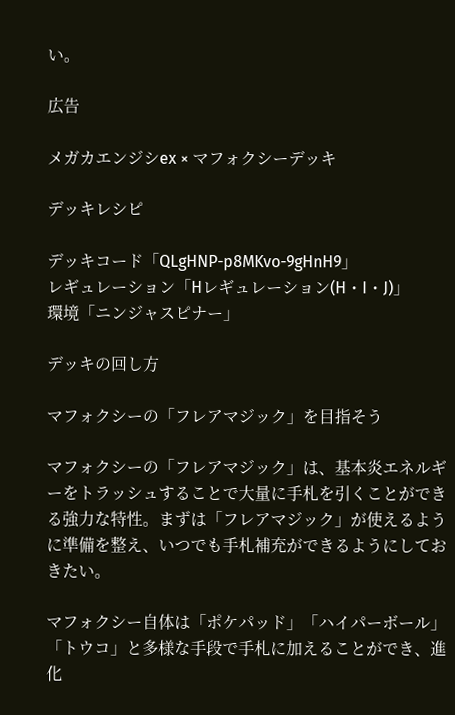い。

広告

メガカエンジシex × マフォクシーデッキ

デッキレシピ

デッキコード「QLgHNP-p8MKvo-9gHnH9」
レギュレーション「Hレギュレーション(H・I・J)」
環境「ニンジャスピナー」

デッキの回し方

マフォクシーの「フレアマジック」を目指そう

マフォクシーの「フレアマジック」は、基本炎エネルギーをトラッシュすることで大量に手札を引くことができる強力な特性。まずは「フレアマジック」が使えるように準備を整え、いつでも手札補充ができるようにしておきたい。

マフォクシー自体は「ポケパッド」「ハイパーボール」「トウコ」と多様な手段で手札に加えることができ、進化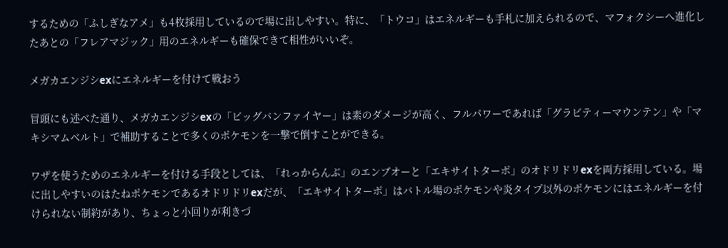するための「ふしぎなアメ」も4枚採用しているので場に出しやすい。特に、「トウコ」はエネルギーも手札に加えられるので、マフォクシーへ進化したあとの「フレアマジック」用のエネルギーも確保できて相性がいいぞ。

メガカエンジシexにエネルギーを付けて戦おう

冒頭にも述べた通り、メガカエンジシexの「ビッグバンファイヤー」は素のダメージが高く、フルパワーであれば「グラビティーマウンテン」や「マキシマムベルト」で補助することで多くのポケモンを一撃で倒すことができる。

ワザを使うためのエネルギーを付ける手段としては、「れっからんぶ」のエンブオーと「エキサイトターボ」のオドリドリexを両方採用している。場に出しやすいのはたねポケモンであるオドリドリexだが、「エキサイトターボ」はバトル場のポケモンや炎タイプ以外のポケモンにはエネルギーを付けられない制約があり、ちょっと小回りが利きづ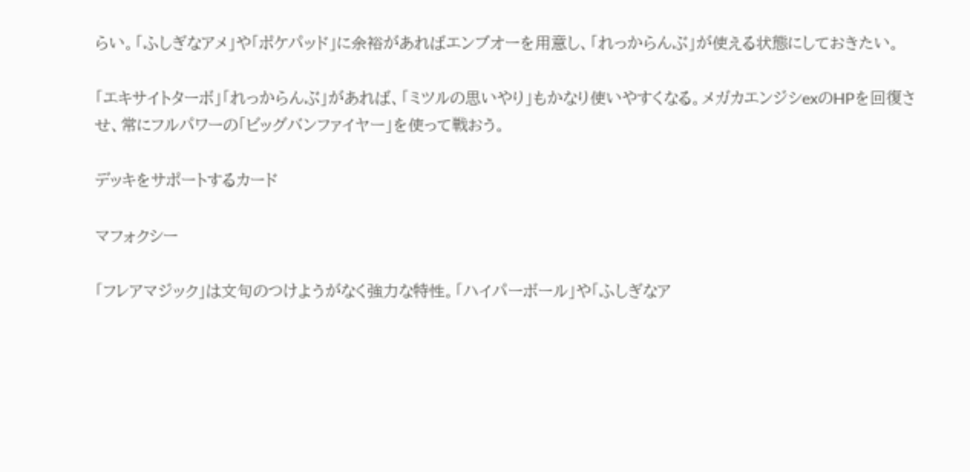らい。「ふしぎなアメ」や「ポケパッド」に余裕があればエンブオーを用意し、「れっからんぶ」が使える状態にしておきたい。

「エキサイトターボ」「れっからんぶ」があれば、「ミツルの思いやり」もかなり使いやすくなる。メガカエンジシexのHPを回復させ、常にフルパワーの「ビッグバンファイヤー」を使って戦おう。

デッキをサポートするカード

マフォクシー

「フレアマジック」は文句のつけようがなく強力な特性。「ハイパーボール」や「ふしぎなア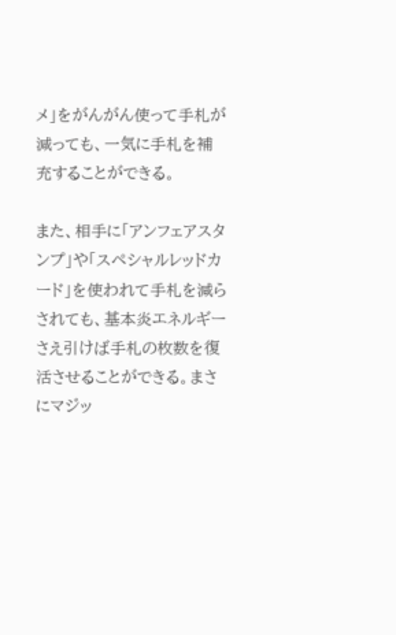メ」をがんがん使って手札が減っても、一気に手札を補充することができる。

また、相手に「アンフェアスタンプ」や「スペシャルレッドカード」を使われて手札を減らされても、基本炎エネルギーさえ引けば手札の枚数を復活させることができる。まさにマジッ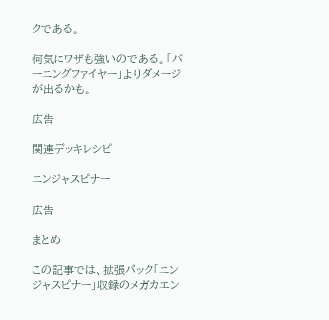クである。

何気にワザも強いのである。「バーニングファイヤー」よりダメージが出るかも。

広告

関連デッキレシピ

ニンジャスピナー

広告

まとめ

この記事では、拡張パック「ニンジャスピナー」収録のメガカエン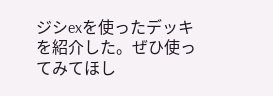ジシexを使ったデッキを紹介した。ぜひ使ってみてほし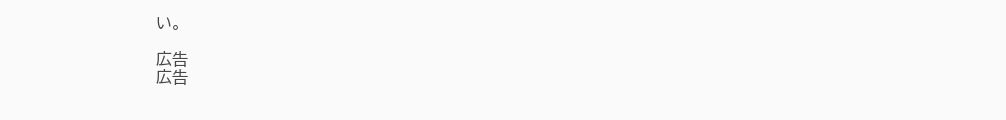い。

広告
広告